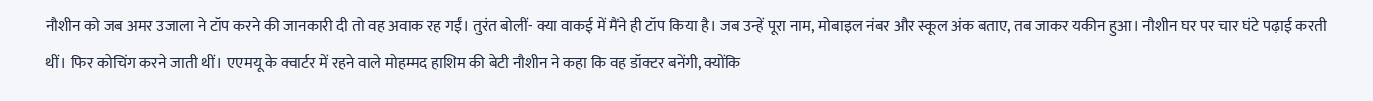नौशीन को जब अमर उजाला ने टॉप करने की जानकारी दी तो वह अवाक रह गईं। तुरंत बोलीं- क्या वाकई में मैंने ही टॉप किया है। जब उन्हें पूरा नाम, मोबाइल नंबर और स्कूल अंक बताए, तब जाकर यकीन हुआ। नौशीन घर पर चार घंटे पढ़ाई करती थीं। फिर कोचिंग करने जाती थीं। एएमयू के क्वार्टर में रहने वाले मोहम्मद हाशिम की बेटी नौशीन ने कहा कि वह डॉक्टर बनेंगी, क्योंकि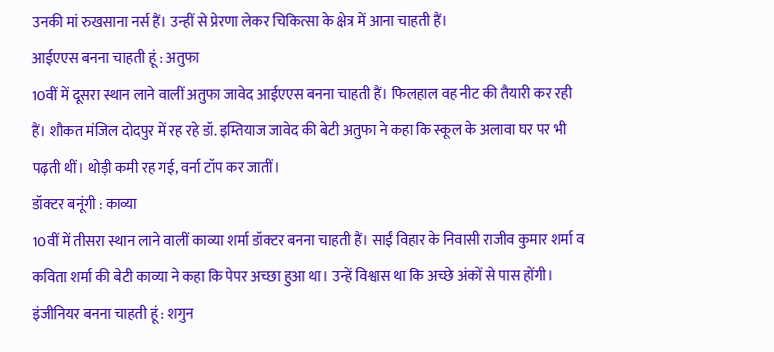उनकी मां रुखसाना नर्स हैं। उन्हीं से प्रेरणा लेकर चिकित्सा के क्षेत्र में आना चाहती हैं।
आईएएस बनना चाहती हूं : अतुफा
10वीं में दूसरा स्थान लाने वालीं अतुफा जावेद आईएएस बनना चाहती हैं। फिलहाल वह नीट की तैयारी कर रही हैं। शौकत मंजिल दोदपुर में रह रहे डॉ. इम्तियाज जावेद की बेटी अतुफा ने कहा कि स्कूल के अलावा घर पर भी पढ़ती थीं। थोड़ी कमी रह गई, वर्ना टॉप कर जातीं।
डॉक्टर बनूंगी : काव्या
10वीं में तीसरा स्थान लाने वालीं काव्या शर्मा डॉक्टर बनना चाहती हैं। साईं विहार के निवासी राजीव कुमार शर्मा व कविता शर्मा की बेटी काव्या ने कहा कि पेपर अच्छा हुआ था। उन्हें विश्वास था कि अच्छे अंकों से पास होंगी।
इंजीनियर बनना चाहती हूं : शगुन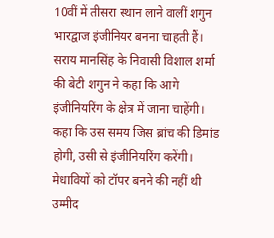10वीं में तीसरा स्थान लाने वालीं शगुन भारद्वाज इंजीनियर बनना चाहती हैं। सराय मानसिंह के निवासी विशाल शर्मा की बेटी शगुन ने कहा कि आगे इंजीनियरिंग के क्षेत्र में जाना चाहेंगी। कहा कि उस समय जिस ब्रांच की डिमांड होगी, उसी से इंजीनियरिंग करेंगी।
मेधावियों को टॉपर बनने की नहीं थी उम्मीद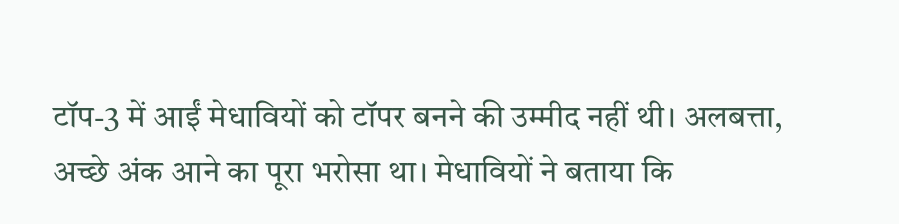टॉप-3 में आईं मेधावियों को टॉपर बनने की उम्मीद नहीं थी। अलबत्ता, अच्छे अंक आने का पूरा भरोसा था। मेधावियों ने बताया कि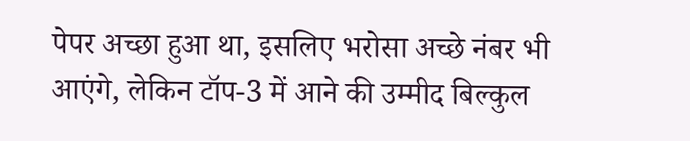पेपर अच्छा हुआ था, इसलिए भरोसा अच्छे नंबर भी आएंगे, लेकिन टॉप-3 में आने की उम्मीद बिल्कुल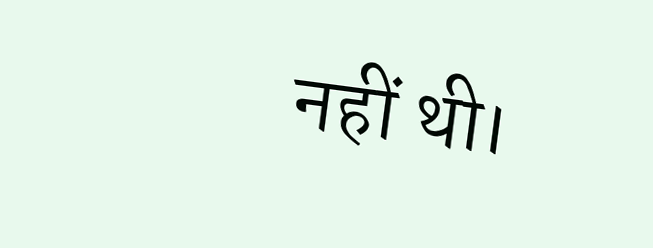नहीं थी।